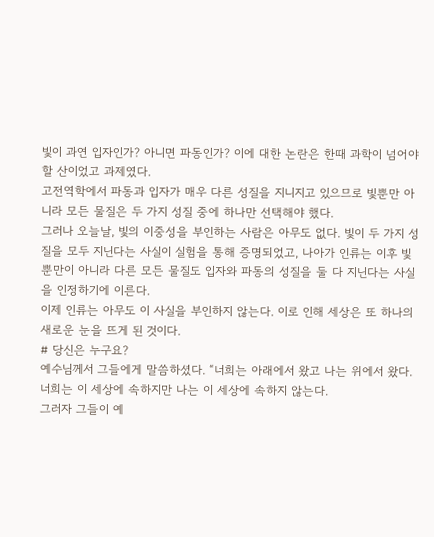빛이 과연 입자인가? 아니면 파동인가? 이에 대한 논란은 한때 과학이 넘어야 할 산이었고 과제였다.
고전역학에서 파동과 입자가 매우 다른 성질을 지니지고 있으므로 빛뿐만 아니라 모든 물질은 두 가지 성질 중에 하나만 선택해야 했다.
그러나 오늘날, 빛의 이중성을 부인하는 사람은 아무도 없다. 빛이 두 가지 성질을 모두 지닌다는 사실이 실험을 통해 증명되었고, 나아가 인류는 이후 빛뿐만이 아니라 다른 모든 물질도 입자와 파동의 성질을 둘 다 지닌다는 사실을 인정하기에 이른다.
이제 인류는 아무도 이 사실을 부인하지 않는다. 이로 인해 세상은 또 하나의 새로운 눈을 뜨게 된 것이다.
# 당신은 누구요?
예수님께서 그들에게 말씀하셨다. “너희는 아래에서 왔고 나는 위에서 왔다. 너희는 이 세상에 속하지만 나는 이 세상에 속하지 않는다.
그러자 그들이 예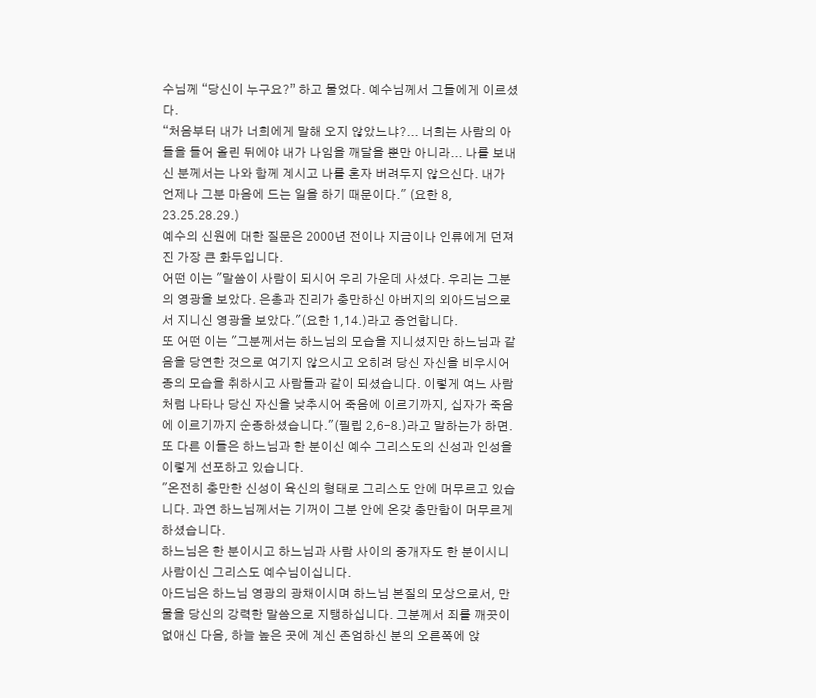수님께 “당신이 누구요?” 하고 물었다. 예수님께서 그들에게 이르셨다.
“처음부터 내가 너희에게 말해 오지 않았느냐?... 너희는 사람의 아들을 들어 올린 뒤에야 내가 나임을 깨달을 뿐만 아니라... 나를 보내신 분께서는 나와 함께 계시고 나를 혼자 버려두지 않으신다. 내가 언제나 그분 마음에 드는 일을 하기 때문이다." (요한 8, 23.25.28.29.)
예수의 신원에 대한 질문은 2000년 전이나 지금이나 인류에게 던져진 가장 큰 화두입니다.
어떤 이는 "말씀이 사람이 되시어 우리 가운데 사셨다. 우리는 그분의 영광을 보았다. 은총과 진리가 충만하신 아버지의 외아드님으로서 지니신 영광을 보았다."(요한 1,14.)라고 증언합니다.
또 어떤 이는 "그분께서는 하느님의 모습을 지니셨지만 하느님과 같음을 당연한 것으로 여기지 않으시고 오히려 당신 자신을 비우시어 종의 모습을 취하시고 사람들과 같이 되셨습니다. 이렇게 여느 사람처럼 나타나 당신 자신을 낮추시어 죽음에 이르기까지, 십자가 죽음에 이르기까지 순종하셨습니다."(필립 2,6-8.)라고 말하는가 하면.
또 다른 이들은 하느님과 한 분이신 예수 그리스도의 신성과 인성을 이렇게 선포하고 있습니다.
"온전히 충만한 신성이 육신의 형태로 그리스도 안에 머무르고 있습니다. 과연 하느님께서는 기꺼이 그분 안에 온갖 충만함이 머무르게 하셨습니다.
하느님은 한 분이시고 하느님과 사람 사이의 중개자도 한 분이시니 사람이신 그리스도 예수님이십니다.
아드님은 하느님 영광의 광채이시며 하느님 본질의 모상으로서, 만물을 당신의 강력한 말씀으로 지탱하십니다. 그분께서 죄를 깨끗이 없애신 다음, 하늘 높은 곳에 계신 존엄하신 분의 오른쪽에 앉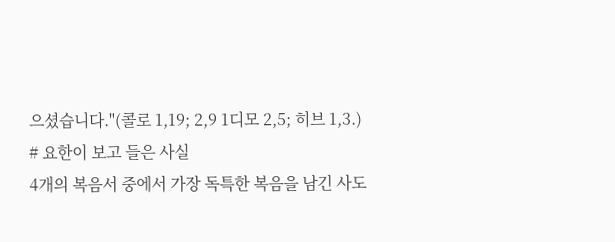으셨습니다."(콜로 1,19; 2,9 1디모 2,5; 히브 1,3.)
# 요한이 보고 들은 사실
4개의 복음서 중에서 가장 독특한 복음을 남긴 사도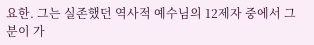요한. 그는 실존했던 역사적 예수님의 12제자 중에서 그분이 가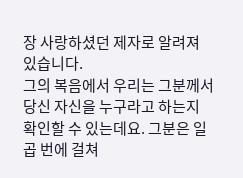장 사랑하셨던 제자로 알려져 있습니다.
그의 복음에서 우리는 그분께서 당신 자신을 누구라고 하는지 확인할 수 있는데요. 그분은 일곱 번에 걸쳐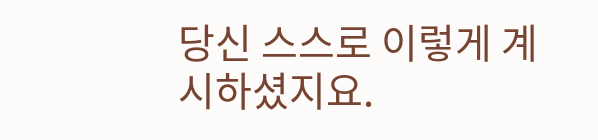당신 스스로 이렇게 계시하셨지요.